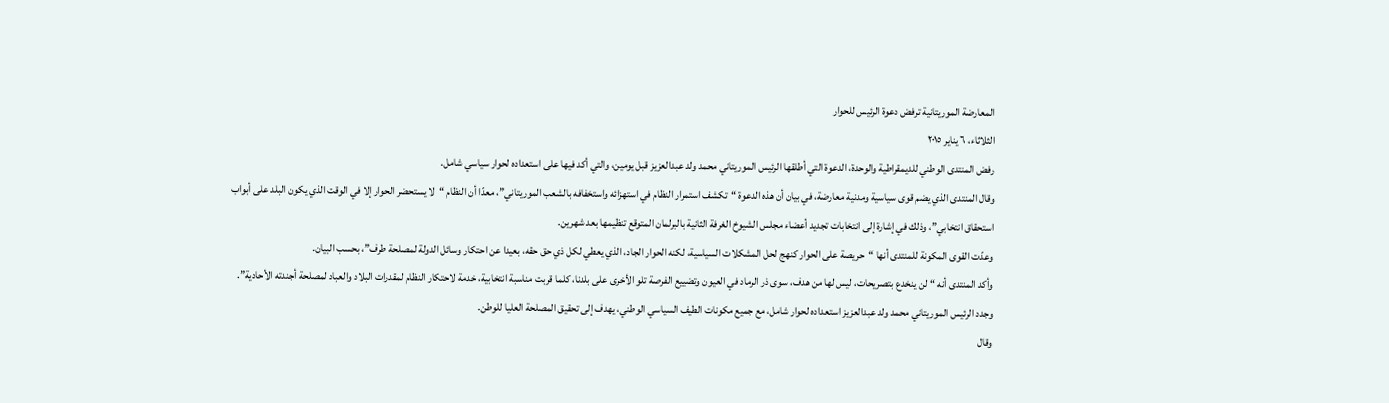المعارضة الموريتانية ترفض دعوة الرئيس للحوار
الثلاثاء، ٦ يناير ٢٠١٥
رفض المنتدى الوطني للديمقراطية والوحدة، الدعوة التي أطلقها الرئيس الموريتاني محمد ولد عبدالعزيز قبل يومين، والتي أكد فيها على استعداده لحوار سياسي شامل.
وقال المنتدى الذي يضم قوى سياسية ومدنية معارضة، في بيان أن هذه الدعوة “تكشف استمرار النظام في استهزائه واستخفافه بالشعب الموريتاني”، معدّا أن النظام “لا يستحضر الحوار إلا في الوقت الذي يكون البلد على أبواب استحقاق انتخابي”، وذلك في إشارة إلى انتخابات تجديد أعضاء مجلس الشيوخ الغرفة الثانية بالبرلمان المتوقع تنظيمها بعد شهرين.
وعدّت القوى المكونة للمنتدى أنها “حريصة على الحوار كنهج لحل المشكلات السياسية، لكنه الحوار الجاد، الذي يعطي لكل ذي حق حقه، بعيدا عن احتكار وسائل الدولة لمصلحة طرف”، بحسب البيان.
وأكد المنتدى أنه “لن ينخدع بتصريحات، ليس لها من هدف، سوى ذر الرماد في العيون وتضييع الفرصة تلو الأخرى على بلدنا، كلما قربت مناسبة انتخابية، خدمة لاحتكار النظام لمقدرات البلاد والعباد لمصلحة أجندته الأحادية”.
وجدد الرئيس الموريتاني محمد ولد عبدالعزيز استعداده لحوار شامل، مع جميع مكونات الطيف السياسي الوطني، يهدف إلى تحقيق المصلحة العليا للوطن.
وقال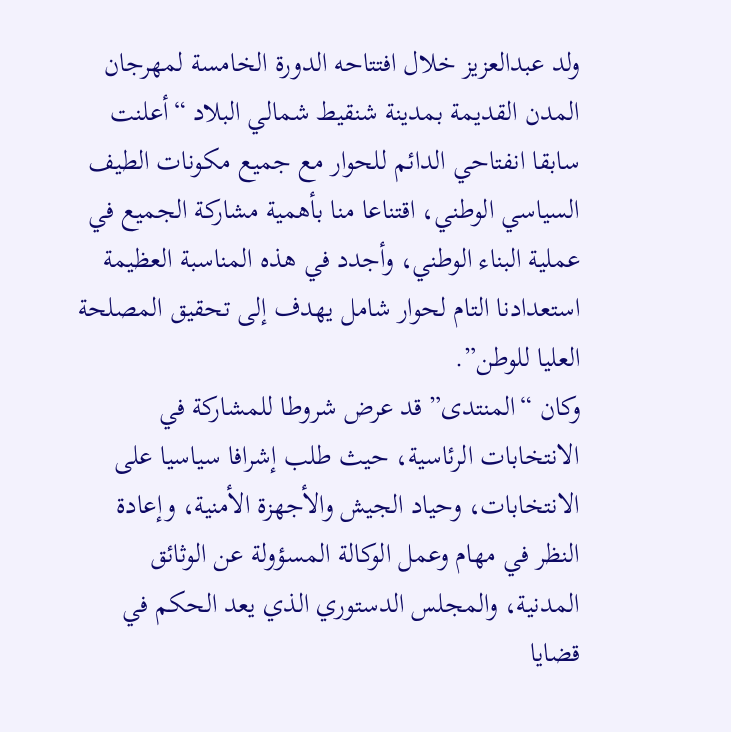ولد عبدالعزيز خلال افتتاحه الدورة الخامسة لمهرجان المدن القديمة بمدينة شنقيط شمالي البلاد “أعلنت سابقا انفتاحي الدائم للحوار مع جميع مكونات الطيف السياسي الوطني، اقتناعا منا بأهمية مشاركة الجميع في عملية البناء الوطني، وأجدد في هذه المناسبة العظيمة استعدادنا التام لحوار شامل يهدف إلى تحقيق المصلحة العليا للوطن”.
وكان “المنتدى” قد عرض شروطا للمشاركة في الانتخابات الرئاسية، حيث طلب إشرافا سياسيا على الانتخابات، وحياد الجيش والأجهزة الأمنية، وإعادة النظر في مهام وعمل الوكالة المسؤولة عن الوثائق المدنية، والمجلس الدستوري الذي يعد الحكم في قضايا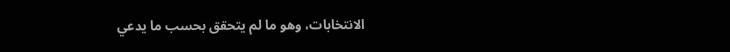الانتخابات، وهو ما لم يتحقق بحسب ما يدعي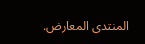المنتدى المعارض.